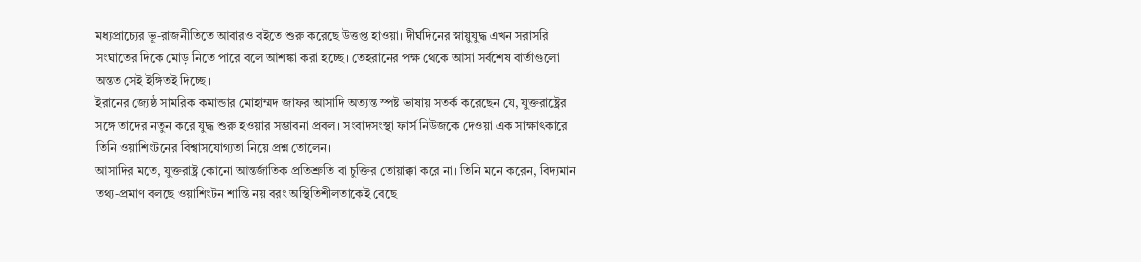মধ্যপ্রাচ্যের ভূ-রাজনীতিতে আবারও বইতে শুরু করেছে উত্তপ্ত হাওয়া। দীর্ঘদিনের স্নায়ুযুদ্ধ এখন সরাসরি সংঘাতের দিকে মোড় নিতে পারে বলে আশঙ্কা করা হচ্ছে। তেহরানের পক্ষ থেকে আসা সর্বশেষ বার্তাগুলো অন্তত সেই ইঙ্গিতই দিচ্ছে।
ইরানের জ্যেষ্ঠ সামরিক কমান্ডার মোহাম্মদ জাফর আসাদি অত্যন্ত স্পষ্ট ভাষায় সতর্ক করেছেন যে, যুক্তরাষ্ট্রের সঙ্গে তাদের নতুন করে যুদ্ধ শুরু হওয়ার সম্ভাবনা প্রবল। সংবাদসংস্থা ফার্স নিউজকে দেওয়া এক সাক্ষাৎকারে তিনি ওয়াশিংটনের বিশ্বাসযোগ্যতা নিয়ে প্রশ্ন তোলেন।
আসাদির মতে, যুক্তরাষ্ট্র কোনো আন্তর্জাতিক প্রতিশ্রুতি বা চুক্তির তোয়াক্কা করে না। তিনি মনে করেন, বিদ্যমান তথ্য-প্রমাণ বলছে ওয়াশিংটন শান্তি নয় বরং অস্থিতিশীলতাকেই বেছে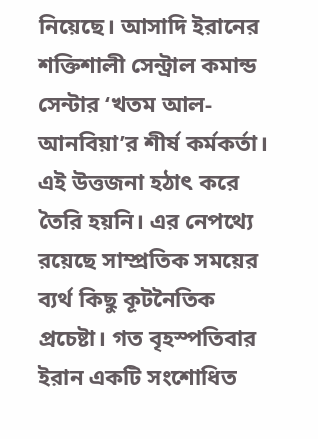নিয়েছে। আসাদি ইরানের শক্তিশালী সেন্ট্রাল কমান্ড সেন্টার ‘খতম আল-আনবিয়া’র শীর্ষ কর্মকর্তা।
এই উত্তজনা হঠাৎ করে তৈরি হয়নি। এর নেপথ্যে রয়েছে সাম্প্রতিক সময়ের ব্যর্থ কিছু কূটনৈতিক প্রচেষ্টা। গত বৃহস্পতিবার ইরান একটি সংশোধিত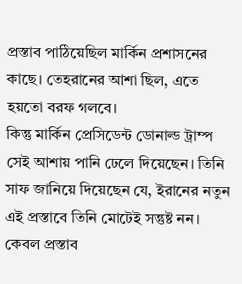প্রস্তাব পাঠিয়েছিল মার্কিন প্রশাসনের কাছে। তেহরানের আশা ছিল, এতে হয়তো বরফ গলবে।
কিন্তু মার্কিন প্রেসিডেন্ট ডোনাল্ড ট্রাম্প সেই আশায় পানি ঢেলে দিয়েছেন। তিনি সাফ জানিয়ে দিয়েছেন যে, ইরানের নতুন এই প্রস্তাবে তিনি মোটেই সন্তুষ্ট নন। কেবল প্রস্তাব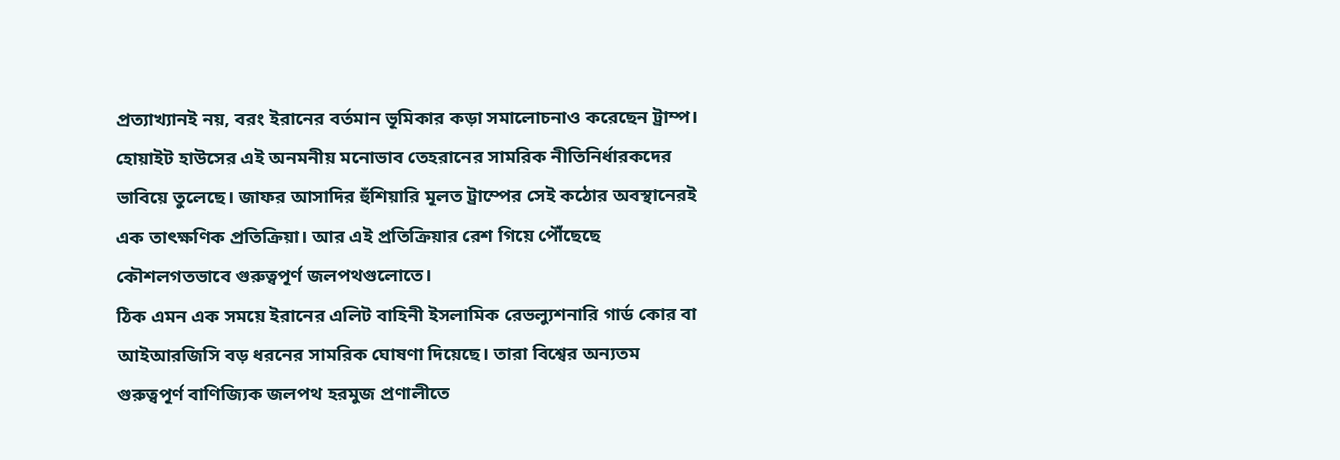প্রত্যাখ্যানই নয়, বরং ইরানের বর্তমান ভূমিকার কড়া সমালোচনাও করেছেন ট্রাম্প।
হোয়াইট হাউসের এই অনমনীয় মনোভাব তেহরানের সামরিক নীতিনির্ধারকদের ভাবিয়ে তুলেছে। জাফর আসাদির হুঁশিয়ারি মূলত ট্রাম্পের সেই কঠোর অবস্থানেরই এক তাৎক্ষণিক প্রতিক্রিয়া। আর এই প্রতিক্রিয়ার রেশ গিয়ে পৌঁছেছে কৌশলগতভাবে গুরুত্বপূর্ণ জলপথগুলোতে।
ঠিক এমন এক সময়ে ইরানের এলিট বাহিনী ইসলামিক রেভল্যুশনারি গার্ড কোর বা আইআরজিসি বড় ধরনের সামরিক ঘোষণা দিয়েছে। তারা বিশ্বের অন্যতম গুরুত্বপূর্ণ বাণিজ্যিক জলপথ হরমুজ প্রণালীতে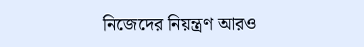নিজেদের নিয়ন্ত্রণ আরও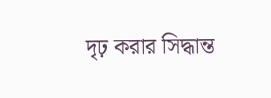দৃঢ় করার সিদ্ধান্ত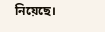নিয়েছে।